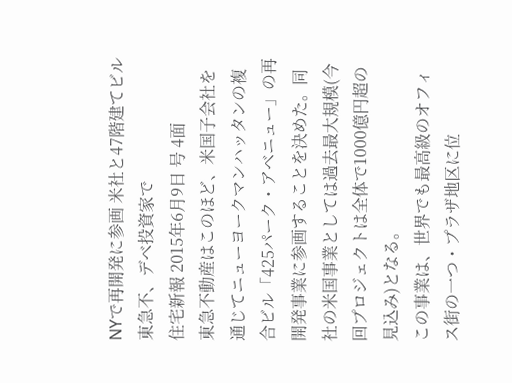NYで再開発に参画 米社と47階建てビル 東急不、デベ投資家で
住宅新報 2015年6月9日 号 4面
東急不動産はこのほど、米国子会社を通じてニューヨークマンハッタンの複合ビル「425パーク・アベニュー」の再開発事業に参画することを決めた。同社の米国事業としては過去最大規模(今回プロジェクトは全体で1000億円超の見込み)となる。
この事業は、世界でも最高級のオフィス街の一つ・プラザ地区に位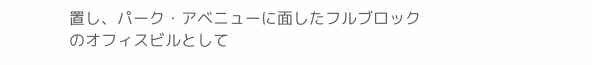置し、パーク・アベニューに面したフルブロックのオフィスビルとして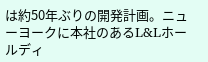は約50年ぶりの開発計画。ニューヨークに本社のあるL&Lホールディ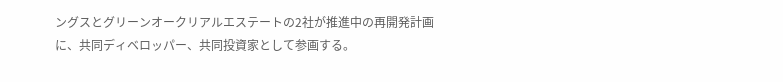ングスとグリーンオークリアルエステートの2社が推進中の再開発計画に、共同ディベロッパー、共同投資家として参画する。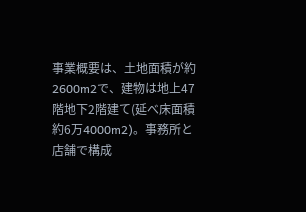事業概要は、土地面積が約2600m2で、建物は地上47階地下2階建て(延べ床面積約6万4000m2)。事務所と店舗で構成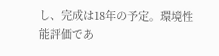し、完成は18年の予定。環境性能評価であ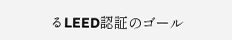るLEED認証のゴール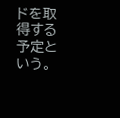ドを取得する予定という。